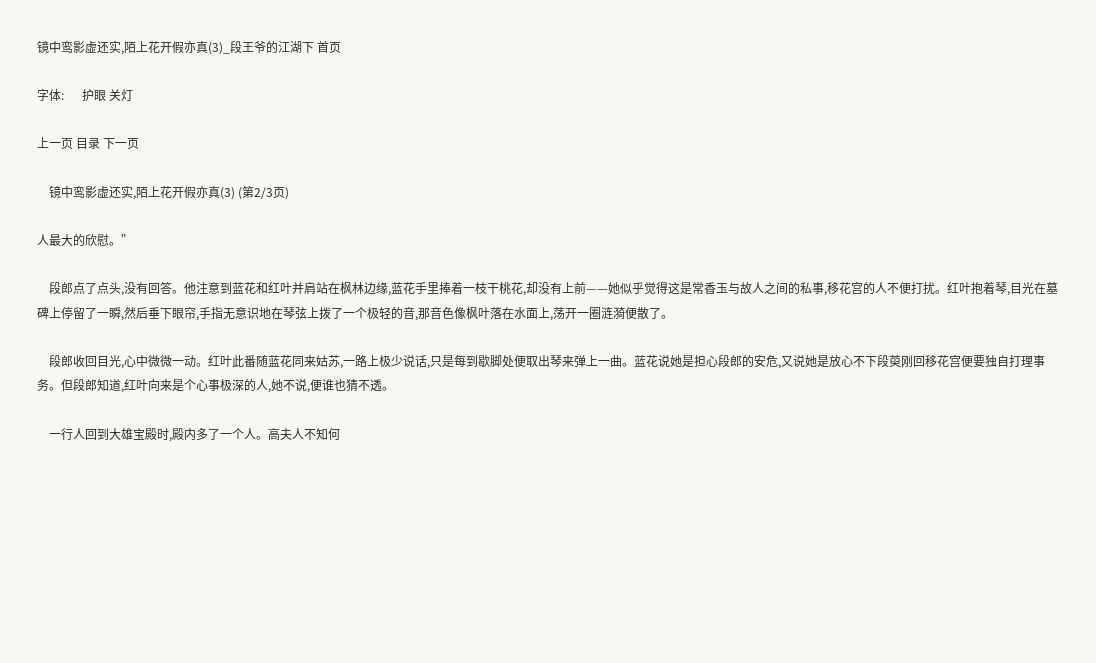镜中鸾影虚还实,陌上花开假亦真(3)_段王爷的江湖下 首页

字体:      护眼 关灯

上一页 目录 下一页

    镜中鸾影虚还实,陌上花开假亦真(3) (第2/3页)

人最大的欣慰。”

    段郎点了点头,没有回答。他注意到蓝花和红叶并肩站在枫林边缘,蓝花手里捧着一枝干桃花,却没有上前——她似乎觉得这是常香玉与故人之间的私事,移花宫的人不便打扰。红叶抱着琴,目光在墓碑上停留了一瞬,然后垂下眼帘,手指无意识地在琴弦上拨了一个极轻的音,那音色像枫叶落在水面上,荡开一圈涟漪便散了。

    段郎收回目光,心中微微一动。红叶此番随蓝花同来姑苏,一路上极少说话,只是每到歇脚处便取出琴来弹上一曲。蓝花说她是担心段郎的安危,又说她是放心不下段萸刚回移花宫便要独自打理事务。但段郎知道,红叶向来是个心事极深的人,她不说,便谁也猜不透。

    一行人回到大雄宝殿时,殿内多了一个人。高夫人不知何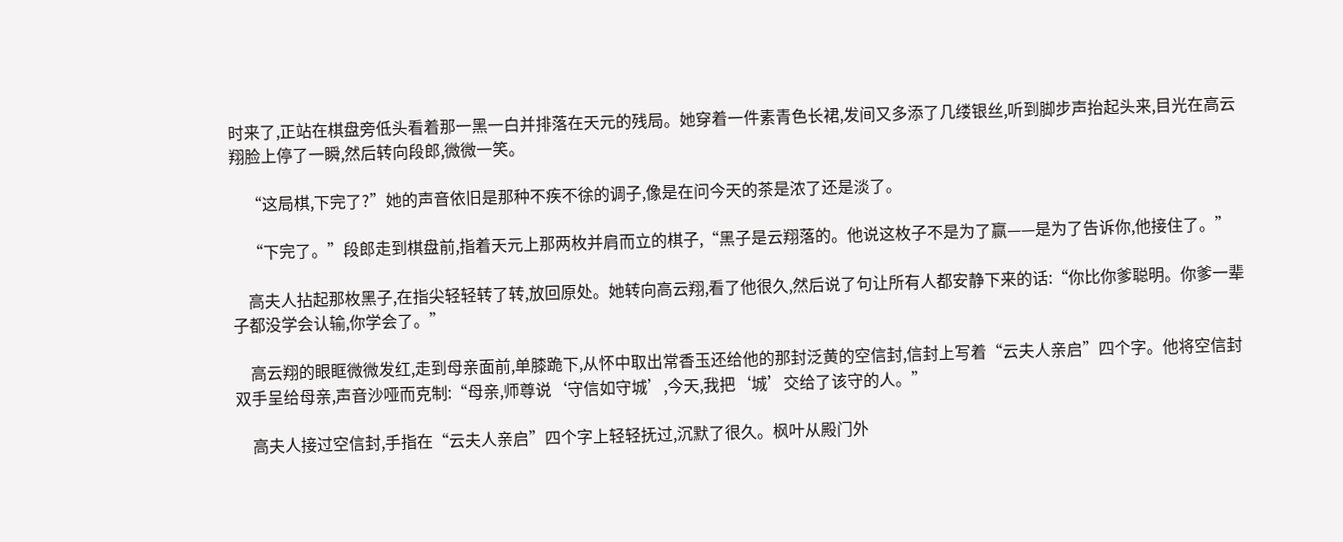时来了,正站在棋盘旁低头看着那一黑一白并排落在天元的残局。她穿着一件素青色长裙,发间又多添了几缕银丝,听到脚步声抬起头来,目光在高云翔脸上停了一瞬,然后转向段郎,微微一笑。

    “这局棋,下完了?”她的声音依旧是那种不疾不徐的调子,像是在问今天的茶是浓了还是淡了。

    “下完了。”段郎走到棋盘前,指着天元上那两枚并肩而立的棋子,“黑子是云翔落的。他说这枚子不是为了赢——是为了告诉你,他接住了。”

    高夫人拈起那枚黑子,在指尖轻轻转了转,放回原处。她转向高云翔,看了他很久,然后说了句让所有人都安静下来的话:“你比你爹聪明。你爹一辈子都没学会认输,你学会了。”

    高云翔的眼眶微微发红,走到母亲面前,单膝跪下,从怀中取出常香玉还给他的那封泛黄的空信封,信封上写着“云夫人亲启”四个字。他将空信封双手呈给母亲,声音沙哑而克制:“母亲,师尊说‘守信如守城’,今天,我把‘城’交给了该守的人。”

    高夫人接过空信封,手指在“云夫人亲启”四个字上轻轻抚过,沉默了很久。枫叶从殿门外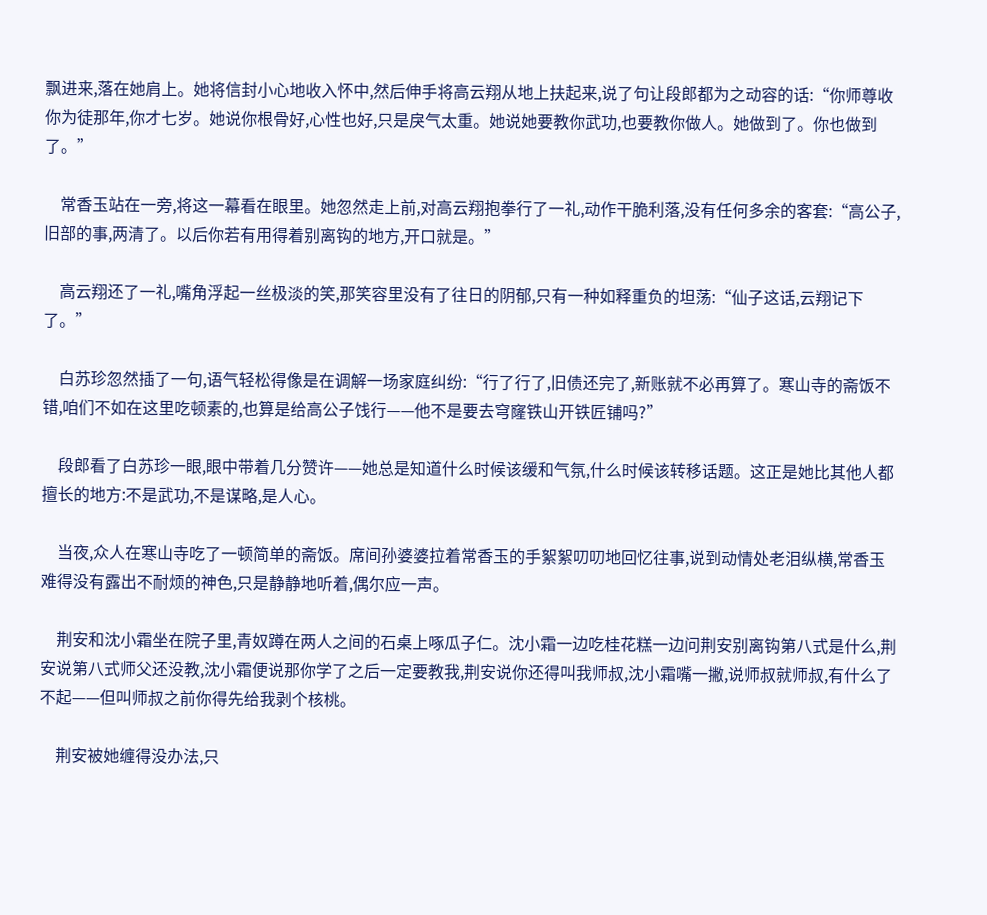飘进来,落在她肩上。她将信封小心地收入怀中,然后伸手将高云翔从地上扶起来,说了句让段郎都为之动容的话:“你师尊收你为徒那年,你才七岁。她说你根骨好,心性也好,只是戾气太重。她说她要教你武功,也要教你做人。她做到了。你也做到了。”

    常香玉站在一旁,将这一幕看在眼里。她忽然走上前,对高云翔抱拳行了一礼,动作干脆利落,没有任何多余的客套:“高公子,旧部的事,两清了。以后你若有用得着别离钩的地方,开口就是。”

    高云翔还了一礼,嘴角浮起一丝极淡的笑,那笑容里没有了往日的阴郁,只有一种如释重负的坦荡:“仙子这话,云翔记下了。”

    白苏珍忽然插了一句,语气轻松得像是在调解一场家庭纠纷:“行了行了,旧债还完了,新账就不必再算了。寒山寺的斋饭不错,咱们不如在这里吃顿素的,也算是给高公子饯行——他不是要去穹窿铁山开铁匠铺吗?”

    段郎看了白苏珍一眼,眼中带着几分赞许——她总是知道什么时候该缓和气氛,什么时候该转移话题。这正是她比其他人都擅长的地方:不是武功,不是谋略,是人心。

    当夜,众人在寒山寺吃了一顿简单的斋饭。席间孙婆婆拉着常香玉的手絮絮叨叨地回忆往事,说到动情处老泪纵横,常香玉难得没有露出不耐烦的神色,只是静静地听着,偶尔应一声。

    荆安和沈小霜坐在院子里,青奴蹲在两人之间的石桌上啄瓜子仁。沈小霜一边吃桂花糕一边问荆安别离钩第八式是什么,荆安说第八式师父还没教,沈小霜便说那你学了之后一定要教我,荆安说你还得叫我师叔,沈小霜嘴一撇,说师叔就师叔,有什么了不起——但叫师叔之前你得先给我剥个核桃。

    荆安被她缠得没办法,只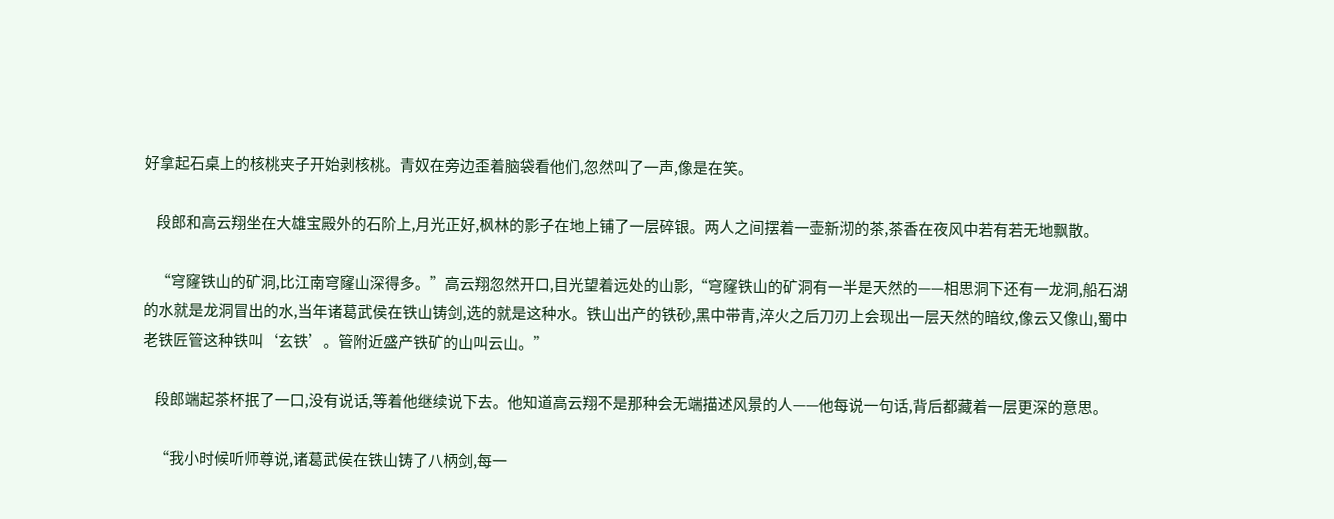好拿起石桌上的核桃夹子开始剥核桃。青奴在旁边歪着脑袋看他们,忽然叫了一声,像是在笑。

    段郎和高云翔坐在大雄宝殿外的石阶上,月光正好,枫林的影子在地上铺了一层碎银。两人之间摆着一壶新沏的茶,茶香在夜风中若有若无地飘散。

    “穹窿铁山的矿洞,比江南穹窿山深得多。”高云翔忽然开口,目光望着远处的山影,“穹窿铁山的矿洞有一半是天然的——相思洞下还有一龙洞,船石湖的水就是龙洞冒出的水,当年诸葛武侯在铁山铸剑,选的就是这种水。铁山出产的铁砂,黑中带青,淬火之后刀刃上会现出一层天然的暗纹,像云又像山,蜀中老铁匠管这种铁叫‘玄铁’。管附近盛产铁矿的山叫云山。”

    段郎端起茶杯抿了一口,没有说话,等着他继续说下去。他知道高云翔不是那种会无端描述风景的人——他每说一句话,背后都藏着一层更深的意思。

    “我小时候听师尊说,诸葛武侯在铁山铸了八柄剑,每一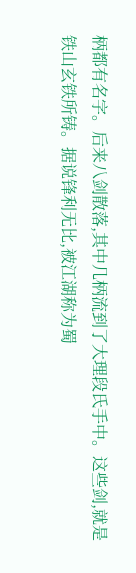柄都有名字。后来八剑散落,其中几柄流到了大理段氏手中。这些剑,就是铁山玄铁所铸。据说锋利无比,被江湖称为蜀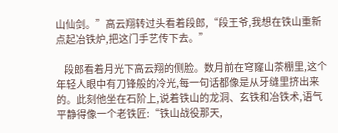山仙剑。”高云翔转过头看着段郎,“段王爷,我想在铁山重新点起冶铁炉,把这门手艺传下去。”

    段郎看着月光下高云翔的侧脸。数月前在穹窿山茶棚里,这个年轻人眼中有刀锋般的冷光,每一句话都像是从牙缝里挤出来的。此刻他坐在石阶上,说着铁山的龙洞、玄铁和冶铁术,语气平静得像一个老铁匠:“铁山战役那天,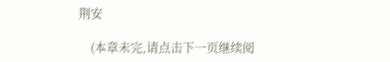荆安

    (本章未完,请点击下一页继续阅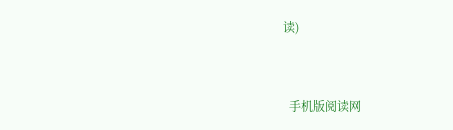读)


  手机版阅读网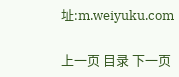址:m.weiyuku.com

上一页 目录 下一页